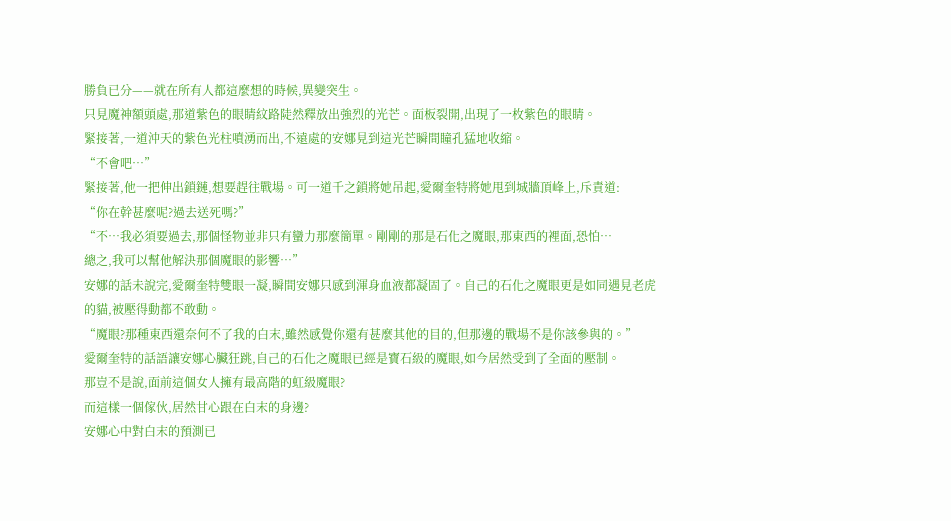勝負已分——就在所有人都這麼想的時候,異變突生。
只見魔神額頭處,那道紫色的眼睛紋路陡然釋放出強烈的光芒。面板裂開,出現了一枚紫色的眼睛。
緊接著,一道沖天的紫色光柱噴湧而出,不遠處的安娜見到這光芒瞬間瞳孔猛地收縮。
“不會吧…”
緊接著,他一把伸出鎖鏈,想要趕往戰場。可一道千之鎖將她吊起,愛爾奎特將她甩到城牆頂峰上,斥責道:
“你在幹甚麼呢?過去送死嗎?”
“不…我必須要過去,那個怪物並非只有蠻力那麼簡單。剛剛的那是石化之魔眼,那東西的裡面,恐怕…
總之,我可以幫他解決那個魔眼的影響…”
安娜的話未說完,愛爾奎特雙眼一凝,瞬間安娜只感到渾身血液都凝固了。自己的石化之魔眼更是如同遇見老虎的貓,被壓得動都不敢動。
“魔眼?那種東西還奈何不了我的白末,雖然感覺你還有甚麼其他的目的,但那邊的戰場不是你該參與的。”
愛爾奎特的話語讓安娜心臟狂跳,自己的石化之魔眼已經是寶石級的魔眼,如今居然受到了全面的壓制。
那豈不是說,面前這個女人擁有最高階的虹級魔眼?
而這樣一個傢伙,居然甘心跟在白末的身邊?
安娜心中對白末的預測已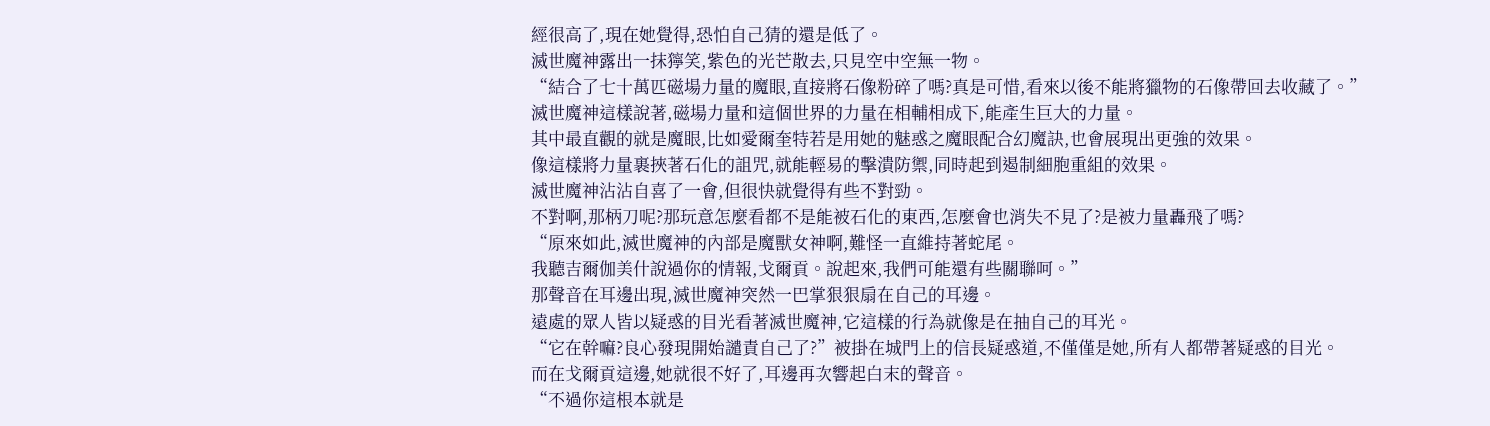經很高了,現在她覺得,恐怕自己猜的還是低了。
滅世魔神露出一抹獰笑,紫色的光芒散去,只見空中空無一物。
“結合了七十萬匹磁場力量的魔眼,直接將石像粉碎了嗎?真是可惜,看來以後不能將獵物的石像帶回去收藏了。”
滅世魔神這樣說著,磁場力量和這個世界的力量在相輔相成下,能產生巨大的力量。
其中最直觀的就是魔眼,比如愛爾奎特若是用她的魅惑之魔眼配合幻魔訣,也會展現出更強的效果。
像這樣將力量裹挾著石化的詛咒,就能輕易的擊潰防禦,同時起到遏制細胞重組的效果。
滅世魔神沾沾自喜了一會,但很快就覺得有些不對勁。
不對啊,那柄刀呢?那玩意怎麼看都不是能被石化的東西,怎麼會也消失不見了?是被力量轟飛了嗎?
“原來如此,滅世魔神的內部是魔獸女神啊,難怪一直維持著蛇尾。
我聽吉爾伽美什說過你的情報,戈爾貢。說起來,我們可能還有些關聯呵。”
那聲音在耳邊出現,滅世魔神突然一巴掌狠狠扇在自己的耳邊。
遠處的眾人皆以疑惑的目光看著滅世魔神,它這樣的行為就像是在抽自己的耳光。
“它在幹嘛?良心發現開始譴責自己了?”被掛在城門上的信長疑惑道,不僅僅是她,所有人都帶著疑惑的目光。
而在戈爾貢這邊,她就很不好了,耳邊再次響起白末的聲音。
“不過你這根本就是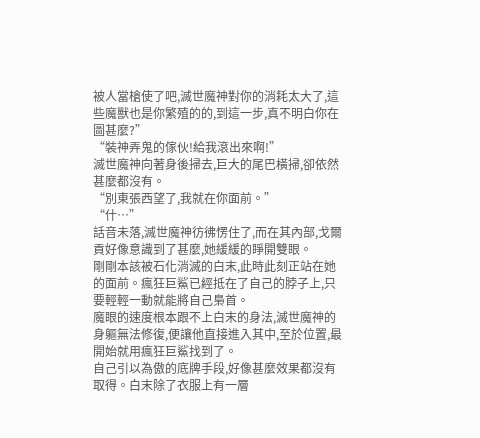被人當槍使了吧,滅世魔神對你的消耗太大了,這些魔獸也是你繁殖的的,到這一步,真不明白你在圖甚麼?”
“裝神弄鬼的傢伙!給我滾出來啊!”
滅世魔神向著身後掃去,巨大的尾巴橫掃,卻依然甚麼都沒有。
“別東張西望了,我就在你面前。”
“什…”
話音未落,滅世魔神彷彿愣住了,而在其內部,戈爾貢好像意識到了甚麼,她緩緩的睜開雙眼。
剛剛本該被石化消滅的白末,此時此刻正站在她的面前。瘋狂巨鯊已經抵在了自己的脖子上,只要輕輕一動就能將自己梟首。
魔眼的速度根本跟不上白末的身法,滅世魔神的身軀無法修復,便讓他直接進入其中,至於位置,最開始就用瘋狂巨鯊找到了。
自己引以為傲的底牌手段,好像甚麼效果都沒有取得。白末除了衣服上有一層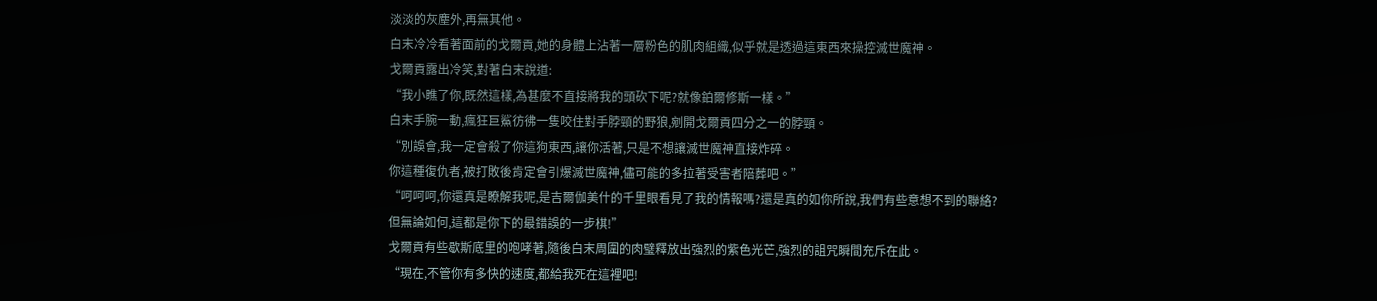淡淡的灰塵外,再無其他。
白末冷冷看著面前的戈爾貢,她的身體上沾著一層粉色的肌肉組織,似乎就是透過這東西來操控滅世魔神。
戈爾貢露出冷笑,對著白末說道:
“我小瞧了你,既然這樣,為甚麼不直接將我的頭砍下呢?就像鉑爾修斯一樣。”
白末手腕一動,瘋狂巨鯊彷彿一隻咬住對手脖頸的野狼,剜開戈爾貢四分之一的脖頸。
“別誤會,我一定會殺了你這狗東西,讓你活著,只是不想讓滅世魔神直接炸碎。
你這種復仇者,被打敗後肯定會引爆滅世魔神,儘可能的多拉著受害者陪葬吧。”
“呵呵呵,你還真是瞭解我呢,是吉爾伽美什的千里眼看見了我的情報嗎?還是真的如你所說,我們有些意想不到的聯絡?
但無論如何,這都是你下的最錯誤的一步棋!”
戈爾貢有些歇斯底里的咆哮著,隨後白末周圍的肉璧釋放出強烈的紫色光芒,強烈的詛咒瞬間充斥在此。
“現在,不管你有多快的速度,都給我死在這裡吧!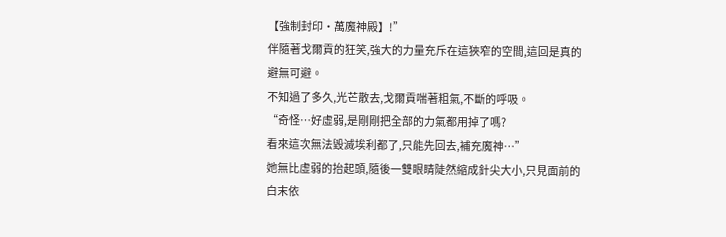【強制封印·萬魔神殿】!”
伴隨著戈爾貢的狂笑,強大的力量充斥在這狹窄的空間,這回是真的避無可避。
不知過了多久,光芒散去,戈爾貢喘著粗氣,不斷的呼吸。
“奇怪…好虛弱,是剛剛把全部的力氣都用掉了嗎?
看來這次無法毀滅埃利都了,只能先回去,補充魔神…”
她無比虛弱的抬起頭,隨後一雙眼睛陡然縮成針尖大小,只見面前的白末依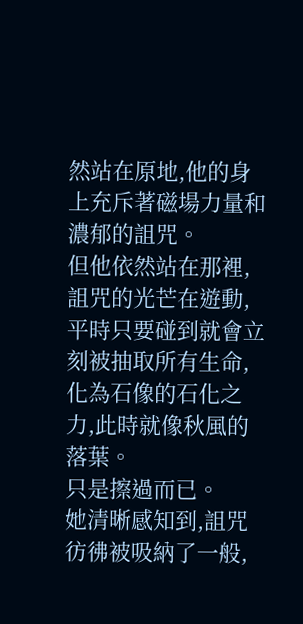然站在原地,他的身上充斥著磁場力量和濃郁的詛咒。
但他依然站在那裡,詛咒的光芒在遊動,平時只要碰到就會立刻被抽取所有生命,化為石像的石化之力,此時就像秋風的落葉。
只是擦過而已。
她清晰感知到,詛咒彷彿被吸納了一般,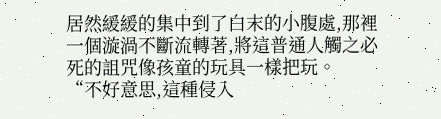居然緩緩的集中到了白末的小腹處,那裡一個漩渦不斷流轉著,將這普通人觸之必死的詛咒像孩童的玩具一樣把玩。
“不好意思,這種侵入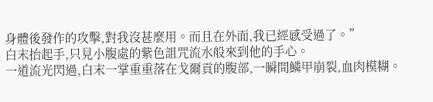身體後發作的攻擊,對我沒甚麼用。而且在外面,我已經感受過了。”
白末抬起手,只見小腹處的紫色詛咒流水般來到他的手心。
一道流光閃過,白末一掌重重落在戈爾貢的腹部,一瞬間鱗甲崩裂,血肉模糊。